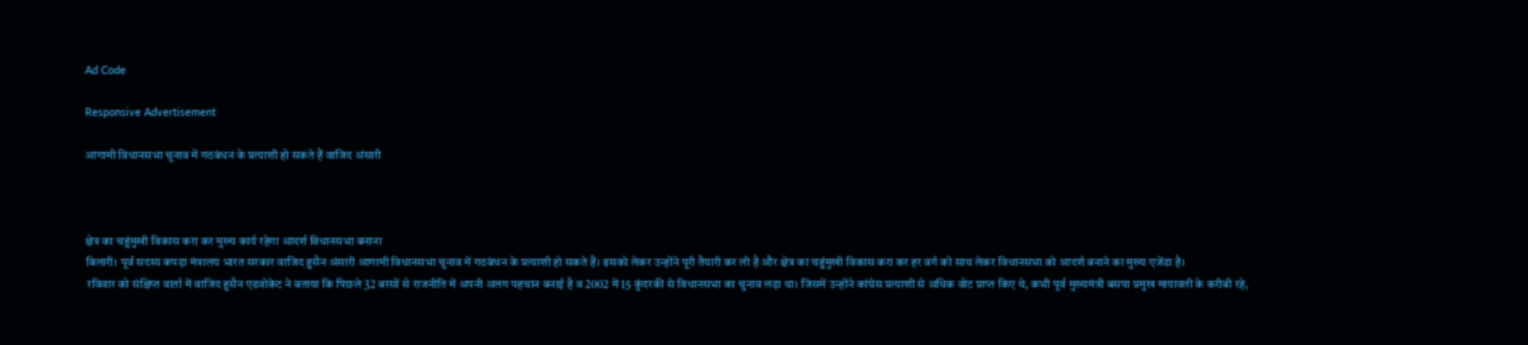Ad Code

Responsive Advertisement

आगामी विधानसभा चुनाव में गठबंधन के प्रत्याशी हो सकते हैं वाजिद अंसारी



क्षेत्र का चहुंमुखी विकास करा कर मुख्य कार्य रहेगा आदर्श विधानसभा बनाना
बिलारी। पूर्व सदस्य कपड़ा मंत्रालय भारत सरकार वाजिद हुसैन अंसारी आगामी विधानसभा चुनाव में गठबंधन के प्रत्याशी हो सकते हैं। इसको लेकर उन्होंने पूरी तैयारी कर ली है और क्षेत्र का चहुंमुखी विकास करा कर हर वर्ग को साथ लेकर विधानसभा को आदर्श बनाने का मुख्य एजेंडा है।
 रविवार को संक्षिप्त वार्ता में वाजिद हुसैन एडवोकेट ने बताया कि पिछले 32 बरसों से राजनीति में अपनी अलग पहचान बनाई है व 2002 में 15 कुंदरकी से विधानसभा का चुनाव लड़ा था। जिसमें उन्होंने कांग्रेस प्रत्याशी से अधिक वोट प्राप्त किए थे, कभी पूर्व मुख्यमंत्री बसपा प्रमुख मायावती के करीबी रहे,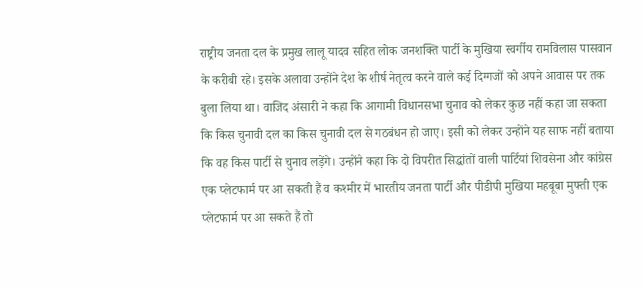राष्ट्रीय जनता दल के प्रमुख लालू यादव सहित लोक जनशक्ति पार्टी के मुखिया स्वर्गीय रामविलास पासवान के करीबी रहे। इसके अलावा उन्होंने देश के शीर्ष नेतृत्व करने वाले कई दिग्गजों को अपने आवास पर तक बुला लिया था। वाजिद अंसारी ने कहा कि आगामी विधानसभा चुनाव को लेकर कुछ नहीं कहा जा सकता कि किस चुनावी दल का किस चुनावी दल से गठबंधन हो जाए। इसी को लेकर उन्होंने यह साफ नहीं बताया कि वह किस पार्टी से चुनाव लड़ेंगे। उन्होंने कहा कि दो विपरीत सिद्धांतों वाली पार्टियां शिवसेना और कांग्रेस एक प्लेटफार्म पर आ सकती हैं व कश्मीर में भारतीय जनता पार्टी और पीडीपी मुखिया महबूबा मुफ्ती एक प्लेटफार्म पर आ सकते हैं तो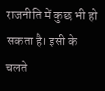राजनीति में कुछ भी हो सकता है। इसी के चलते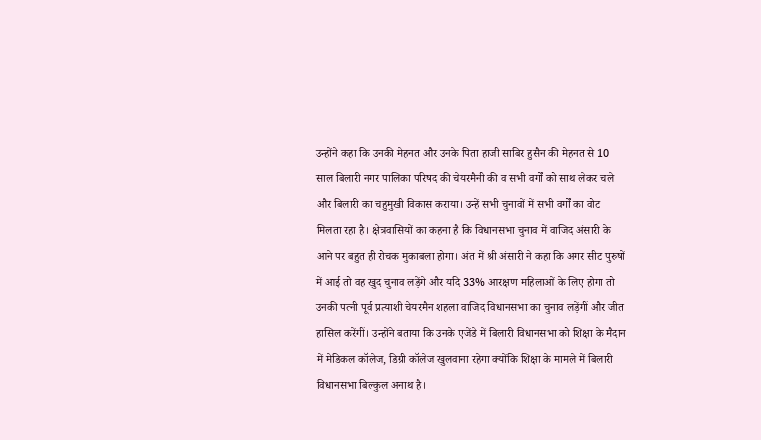उन्होंने कहा कि उनकी मेहनत और उनके पिता हाजी साबिर हुसैन की मेहनत से 10 साल बिलारी नगर पालिका परिषद की चेयरमैनी की व सभी वर्गों को साथ लेकर चले और बिलारी का चहुमुखी विकास कराया। उन्हें सभी चुनावों में सभी वर्गों का वोट मिलता रहा है। क्षेत्रवासियों का कहना है कि विधानसभा चुनाव में वाजिद अंसारी के आने पर बहुत ही रोचक मुकाबला होगा। अंत में श्री अंसारी ने कहा कि अगर सीट पुरुषों में आई तो वह खुद चुनाव लड़ेंगे और यदि 33% आरक्षण महिलाओं के लिए होगा तो उनकी पत्नी पूर्व प्रत्याशी चेयरमैन शहला वाजिद विधानसभा का चुनाव लड़ेंगीं और जीत हासिल करेंगीं। उन्होंने बताया कि उनके एजेंडे में बिलारी विधानसभा को शिक्षा के मैदान में मेडिकल कॉलेज, डिग्री कॉलेज खुलवाना रहेगा क्योंकि शिक्षा के मामले में बिलारी विधानसभा बिल्कुल अनाथ है।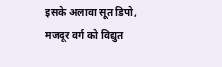इसके अलावा सूत डिपो, मजदूर वर्ग को विद्युत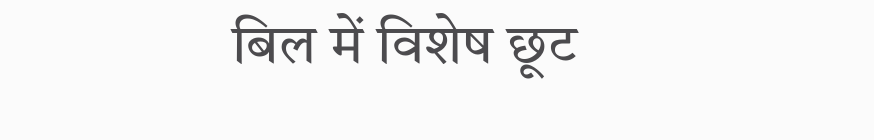बिल में विशेष छूट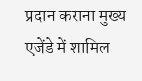प्रदान कराना मुख्य एजेंडे में शामिल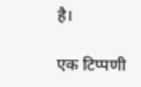है।

एक टिप्पणी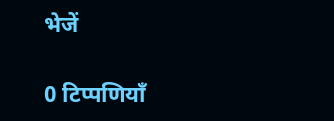भेजें

0 टिप्पणियाँ